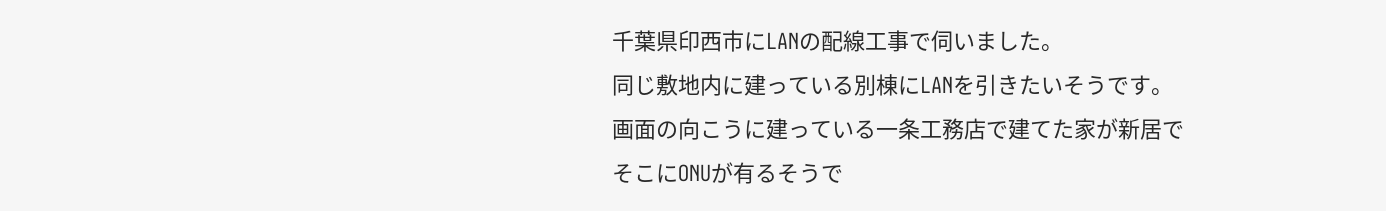千葉県印西市にLANの配線工事で伺いました。
同じ敷地内に建っている別棟にLANを引きたいそうです。
画面の向こうに建っている一条工務店で建てた家が新居で
そこにONUが有るそうで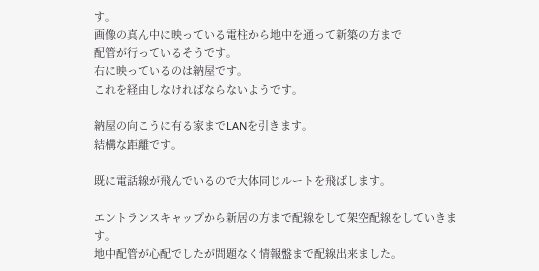す。
画像の真ん中に映っている電柱から地中を通って新築の方まで
配管が行っているそうです。
右に映っているのは納屋です。
これを経由しなければならないようです。

納屋の向こうに有る家までLANを引きます。
結構な距離です。

既に電話線が飛んでいるので大体同じルートを飛ばします。

エントランスキャップから新居の方まで配線をして架空配線をしていきます。
地中配管が心配でしたが問題なく情報盤まで配線出来ました。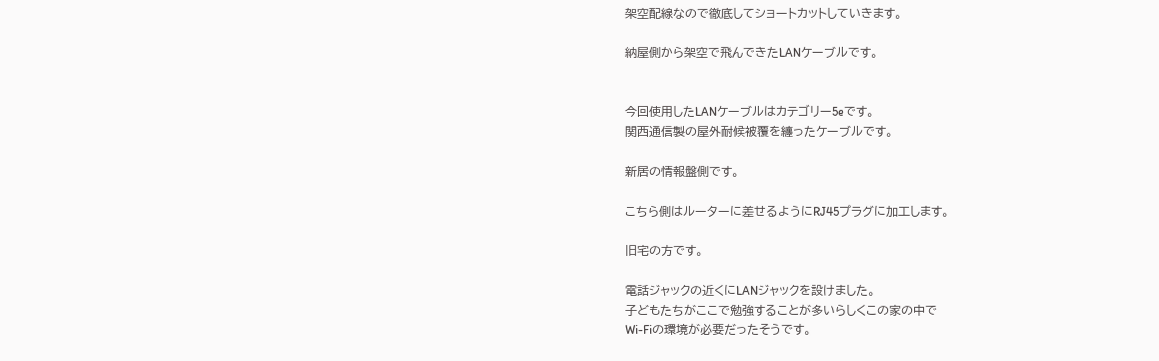架空配線なので徹底してショートカットしていきます。

納屋側から架空で飛んできたLANケーブルです。


今回使用したLANケーブルはカテゴリー5eです。
関西通信製の屋外耐候被覆を纏ったケーブルです。

新居の情報盤側です。

こちら側はルーターに差せるようにRJ45プラグに加工します。

旧宅の方です。

電話ジャックの近くにLANジャックを設けました。
子どもたちがここで勉強することが多いらしくこの家の中で
Wi-Fiの環境が必要だったそうです。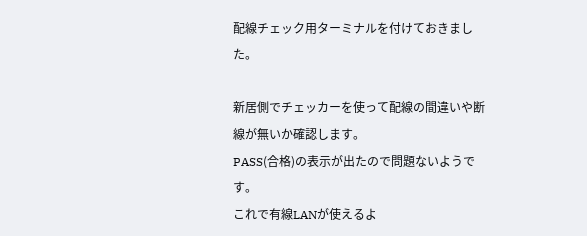配線チェック用ターミナルを付けておきました。

新居側でチェッカーを使って配線の間違いや断線が無いか確認します。
PASS(合格)の表示が出たので問題ないようです。
これで有線LANが使えるよ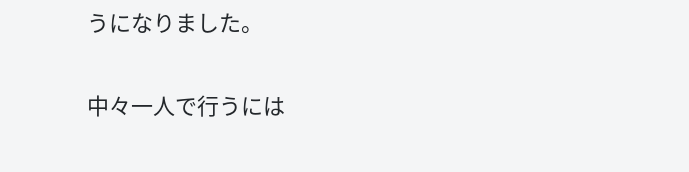うになりました。

中々一人で行うには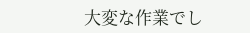大変な作業でし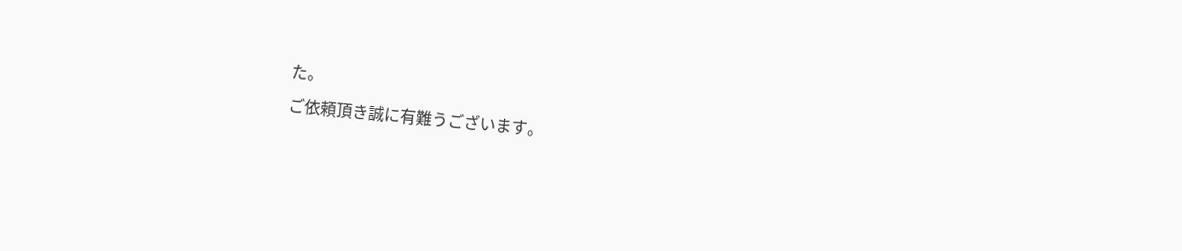た。
ご依頼頂き誠に有難うございます。